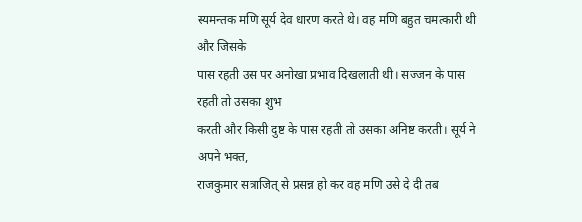स्यमन्तक मणि सूर्य देव धारण करते थे। वह मणि बहुत चमत्कारी थी और जिसके
पास रहती उस पर अनोखा प्रभाव दिखलाती थी। सज्जन के पास रहती तो उसका शुभ
करती और किसी दुष्ट के पास रहती तो उसका अनिष्ट करती। सूर्य ने अपने भक्त,
राजकुमार सत्राजित् से प्रसन्न हो कर वह मणि उसे दे दी तब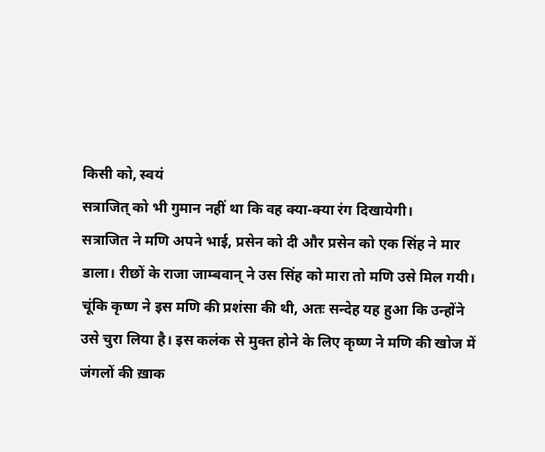किसी को, स्वयं
सत्राजित् को भी गुमान नहीं था कि वह क्या-क्या रंग दिखायेगी।
सत्राजित ने मणि अपने भाई, प्रसेन को दी और प्रसेन को एक सिंह ने मार
डाला। रीछों के राजा जाम्बवान् ने उस सिंह को मारा तो मणि उसे मिल गयी।
चूंकि कृष्ण ने इस मणि की प्रशंसा की थी, अतः सन्देह यह हुआ कि उन्होंने
उसे चुरा लिया है। इस कलंक से मुक्त होने के लिए कृष्ण ने मणि की खोज में
जंगलों की ख़ाक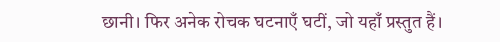छानी। फिर अनेक रोचक घटनाएँ घटीं, जो यहाँ प्रस्तुत हैं।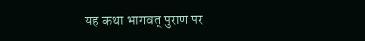यह कथा भागवत् पुराण पर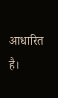आधारित है।